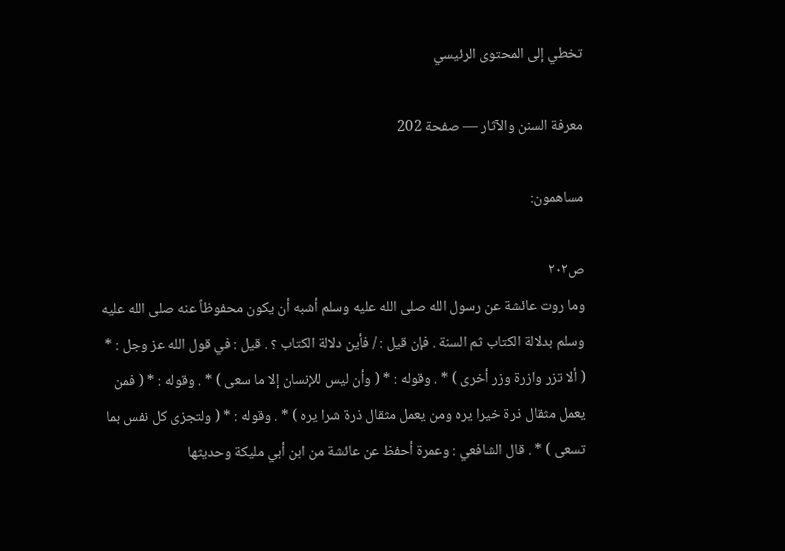تخطي إلى المحتوى الرئيسي

معرفة السنن والآثار — صفحة 202

مساهمون:

ص٢٠٢
وما روت عائشة عن رسول الله صلى الله عليه وسلم أشبه أن يكون محفوظاً عنه صلى الله عليه وسلم بدلالة الكتاب ثم السنة . فإن قيل : / فأين دلالة الكتاب ؟ . قيل : في قول الله عز وجل : * ( ألا تزر وازرة وزر أخرى ) * . وقوله : * ( وأن ليس للإنسان إلا ما سعى ) * . وقوله : * ( فمن يعمل مثقال ذرة خيرا يره ومن يعمل مثقال ذرة شرا يره ) * . وقوله : * ( ولتجزى كل نفس بما تسعى ) * . قال الشافعي : وعمرة أحفظ عن عائشة من ابن أبي مليكة وحديثها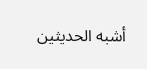أشبه الحديثين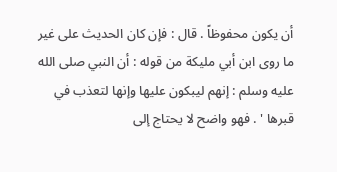أن يكون محفوظاً . قال : فإن كان الحديث على غير ما روى ابن أبي مليكة من قوله : أن النبي صلى الله عليه وسلم : إنهم ليبكون عليها وإنها لتعذب في قبرها ' . فهو واضح لا يحتاج إلى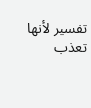تفسير لأنها تعذب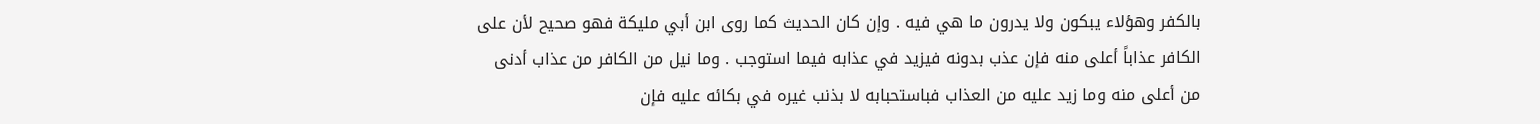بالكفر وهؤلاء يبكون ولا يدرون ما هي فيه . وإن كان الحديث كما روى ابن أبي مليكة فهو صحيح لأن على الكافر عذاباً أعلى منه فإن عذب بدونه فيزيد في عذابه فيما استوجب . وما نيل من الكافر من عذاب أدنى من أعلى منه وما زيد عليه من العذاب فباستحبابه لا بذنب غيره في بكائه عليه فإن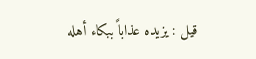قيل : يزيده عذاباً ببكاء أهله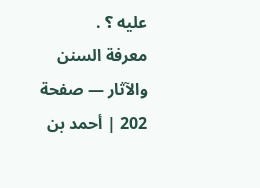عليه ؟ .
معرفة السنن والآثار — صفحة 202 | أحمد بن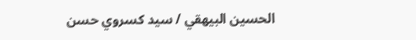الحسين البيهقي / سيد كسروي حسن